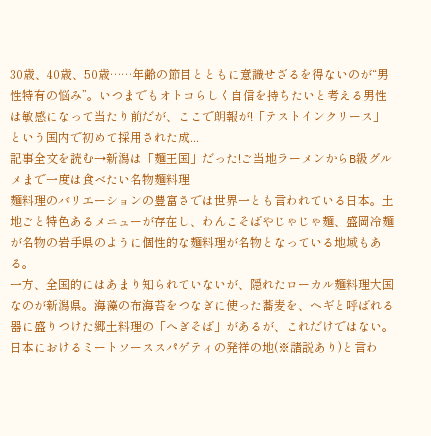30歳、40歳、50歳……年齢の節目とともに意識せざるを得ないのが“男性特有の悩み”。いつまでもオトコらしく自信を持ちたいと考える男性は敏感になって当たり前だが、ここで朗報が!「テストインクリース」という国内で初めて採用された成...
記事全文を読む→新潟は「麺王国」だった!ご当地ラーメンからB級グルメまで一度は食べたい名物麺料理
麺料理のバリエーションの豊富さでは世界一とも言われている日本。土地ごと特色あるメニューが存在し、わんこそばやじゃじゃ麺、盛岡冷麺が名物の岩手県のように個性的な麺料理が名物となっている地域もある。
一方、全国的にはあまり知られていないが、隠れたローカル麺料理大国なのが新潟県。海藻の布海苔をつなぎに使った蕎麦を、ヘギと呼ばれる器に盛りつけた郷土料理の「へぎそば」があるが、これだけではない。
日本におけるミートソーススパゲティの発祥の地(※諸説あり)と言わ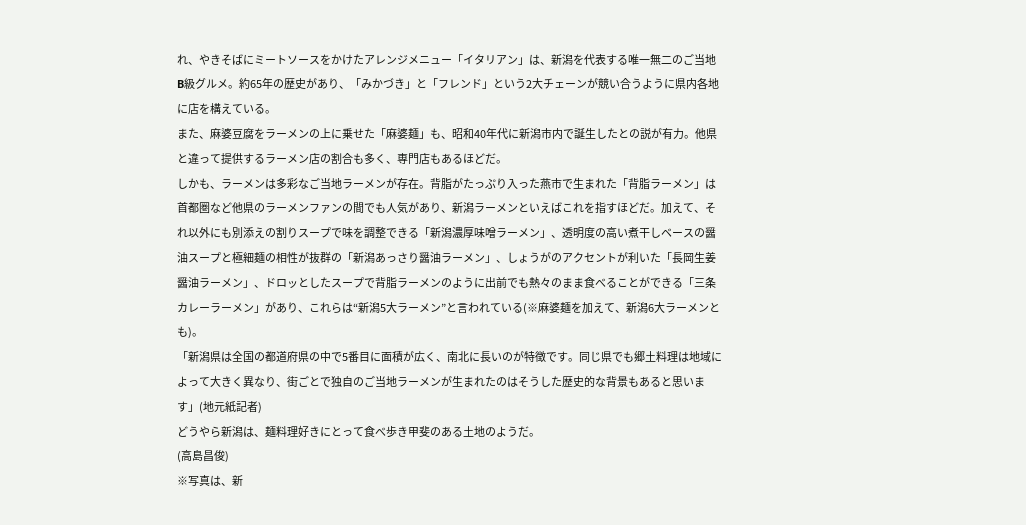れ、やきそばにミートソースをかけたアレンジメニュー「イタリアン」は、新潟を代表する唯一無二のご当地B級グルメ。約65年の歴史があり、「みかづき」と「フレンド」という2大チェーンが競い合うように県内各地に店を構えている。
また、麻婆豆腐をラーメンの上に乗せた「麻婆麺」も、昭和40年代に新潟市内で誕生したとの説が有力。他県と違って提供するラーメン店の割合も多く、専門店もあるほどだ。
しかも、ラーメンは多彩なご当地ラーメンが存在。背脂がたっぷり入った燕市で生まれた「背脂ラーメン」は首都圏など他県のラーメンファンの間でも人気があり、新潟ラーメンといえばこれを指すほどだ。加えて、それ以外にも別添えの割りスープで味を調整できる「新潟濃厚味噌ラーメン」、透明度の高い煮干しベースの醤油スープと極細麺の相性が抜群の「新潟あっさり醤油ラーメン」、しょうがのアクセントが利いた「長岡生姜醤油ラーメン」、ドロッとしたスープで背脂ラーメンのように出前でも熱々のまま食べることができる「三条カレーラーメン」があり、これらは“新潟5大ラーメン”と言われている(※麻婆麺を加えて、新潟6大ラーメンとも)。
「新潟県は全国の都道府県の中で5番目に面積が広く、南北に長いのが特徴です。同じ県でも郷土料理は地域によって大きく異なり、街ごとで独自のご当地ラーメンが生まれたのはそうした歴史的な背景もあると思います」(地元紙記者)
どうやら新潟は、麺料理好きにとって食べ歩き甲斐のある土地のようだ。
(高島昌俊)
※写真は、新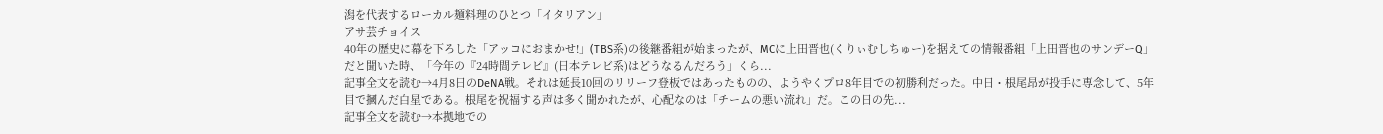潟を代表するローカル麺料理のひとつ「イタリアン」
アサ芸チョイス
40年の歴史に幕を下ろした「アッコにおまかせ!」(TBS系)の後継番組が始まったが、MCに上田晋也(くりぃむしちゅー)を据えての情報番組「上田晋也のサンデーQ」だと聞いた時、「今年の『24時間テレビ』(日本テレビ系)はどうなるんだろう」くら...
記事全文を読む→4月8日のDeNA戦。それは延長10回のリリーフ登板ではあったものの、ようやくプロ8年目での初勝利だった。中日・根尾昂が投手に専念して、5年目で摑んだ白星である。根尾を祝福する声は多く聞かれたが、心配なのは「チームの悪い流れ」だ。この日の先...
記事全文を読む→本拠地での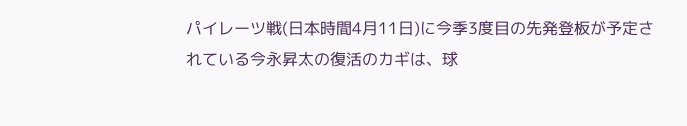パイレーツ戦(日本時間4月11日)に今季3度目の先発登板が予定されている今永昇太の復活のカギは、球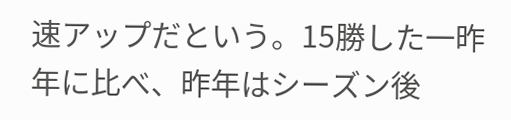速アップだという。15勝した一昨年に比べ、昨年はシーズン後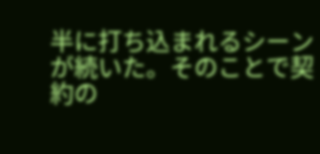半に打ち込まれるシーンが続いた。そのことで契約の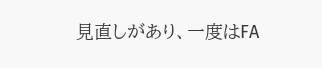見直しがあり、一度はFA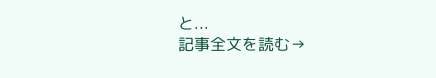と...
記事全文を読む→